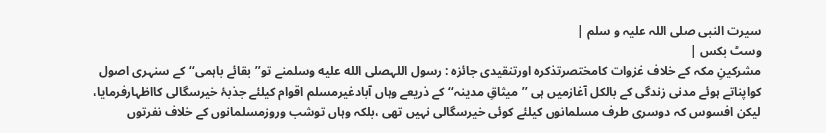سیرت النبی صلی اللہ علیہ و سلم |
وسٹ بکس |
مشرکینِ مکہ کے خلاف غزوات کامختصرتذکرہ اورتنقیدی جائزہ : رسول اللہصلى الله عليه وسلمنے تو’’بقائے باہمی‘‘کے سنہری اصول کواپناتے ہوئے مدنی زندگی کے بالکل آغازمیں ہی ’’میثاقِ مدینہ‘‘کے ذریعے وہاں آبادغیرمسلم اقوام کیلئے جذبۂ خیرسگالی کااظہارفرمایا، لیکن افسوس کہ دوسری طرف مسلمانوں کیلئے کوئی خیرسگالی نہیں تھی ،بلکہ وہاں توشب وروزمسلمانوں کے خلاف نفرتوں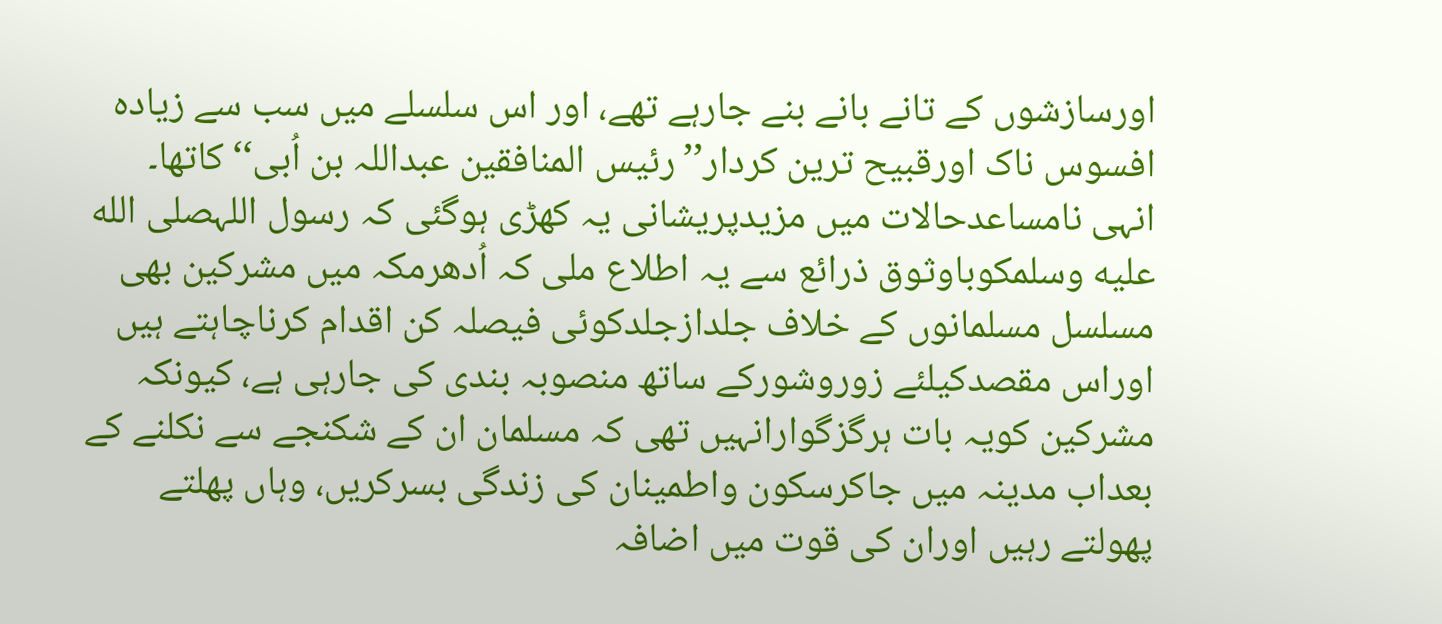اورسازشوں کے تانے بانے بنے جارہے تھے، اور اس سلسلے میں سب سے زیادہ افسوس ناک اورقبیح ترین کردار’’رئیس المنافقین عبداللہ بن اُبی‘‘ کاتھا۔ انہی نامساعدحالات میں مزیدپریشانی یہ کھڑی ہوگئی کہ رسول اللہصلى الله عليه وسلمکوباوثوق ذرائع سے یہ اطلاع ملی کہ اُدھرمکہ میں مشرکین بھی مسلسل مسلمانوں کے خلاف جلدازجلدکوئی فیصلہ کن اقدام کرناچاہتے ہیں اوراس مقصدکیلئے زوروشورکے ساتھ منصوبہ بندی کی جارہی ہے، کیونکہ مشرکین کویہ بات ہرگزگوارانہیں تھی کہ مسلمان ان کے شکنجے سے نکلنے کے بعداب مدینہ میں جاکرسکون واطمینان کی زندگی بسرکریں، وہاں پھلتے پھولتے رہیں اوران کی قوت میں اضافہ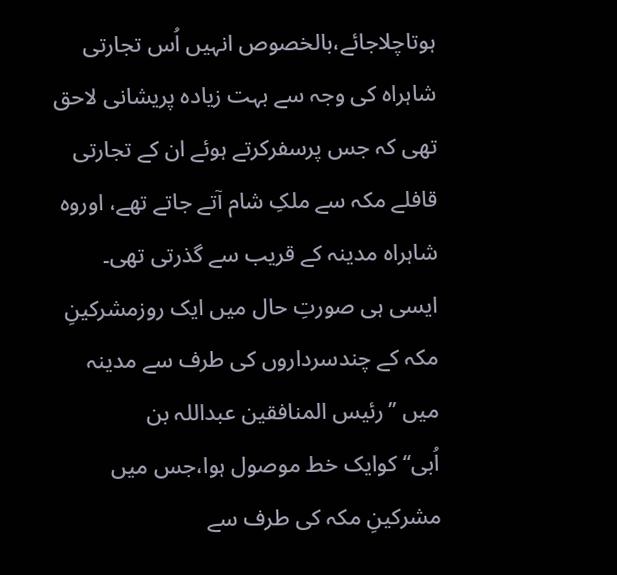ہوتاچلاجائے،بالخصوص انہیں اُس تجارتی شاہراہ کی وجہ سے بہت زیادہ پریشانی لاحق تھی کہ جس پرسفرکرتے ہوئے ان کے تجارتی قافلے مکہ سے ملکِ شام آتے جاتے تھے، اوروہ شاہراہ مدینہ کے قریب سے گذرتی تھی۔ ایسی ہی صورتِ حال میں ایک روزمشرکینِ مکہ کے چندسرداروں کی طرف سے مدینہ میں ’’رئیس المنافقین عبداللہ بن اُبی‘‘کوایک خط موصول ہوا،جس میں مشرکینِ مکہ کی طرف سے